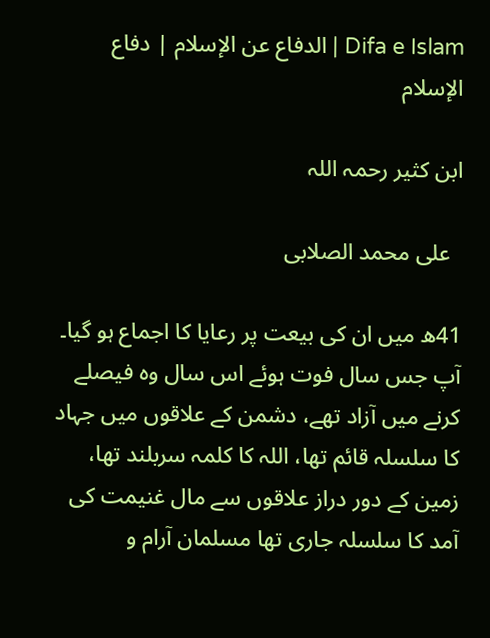Difa e Islam | الدفاع عن الإسلام | دفاع الإسلام

ابن کثیر رحمہ اللہ

  علی محمد الصلابی

41ھ میں ان کی بیعت پر رعایا کا اجماع ہو گیا۔ آپ جس سال فوت ہوئے اس سال وہ فیصلے کرنے میں آزاد تھے، دشمن کے علاقوں میں جہاد کا سلسلہ قائم تھا، اللہ کا کلمہ سربلند تھا، زمین کے دور دراز علاقوں سے مال غنیمت کی آمد کا سلسلہ جاری تھا مسلمان آرام و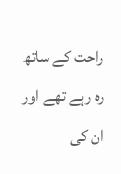راحت کے ساتھ رہ رہے تھے اور ان کی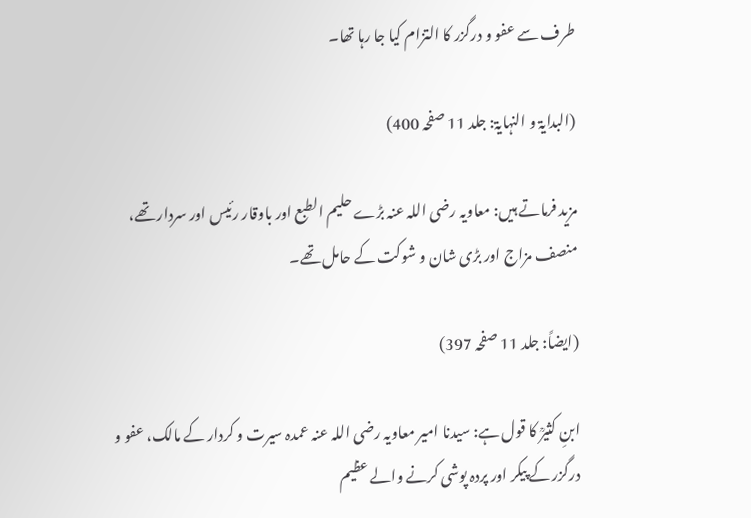طرف سے عفو و درگزر کا التزام کیا جا رہا تھا۔

(البدایۃ و النہایۃ: جلد 11 صفحہ 400)

مزید فرماتے ہیں: معاویہ رضی اللہ عنہ بڑے حلیم الطبع اور باوقار رئیس اور سردار تھے، منصف مزاج اور بڑی شان و شوکت کے حامل تھے۔

(ایضاً: جلد 11 صفحہ 397)

ابنِ کثیرؒ کا قول ہے: سیدنا امیر معاویہ رضی اللہ عنہ عمدہ سیرت و کردار کے مالک، عفو و درگزر کے پیکر اور پردہ پوشی کرنے والے عظیم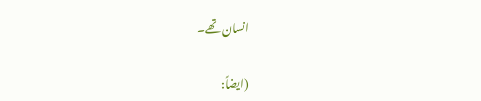انسان تھے۔

(ایضاً: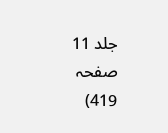جلد 11 صفحہ 419)